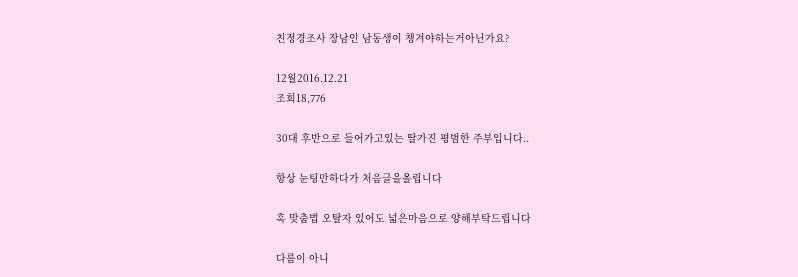친정경조사 장남인 남동생이 챙겨야하는거아닌가요?

12월2016.12.21
조회18,776

30대 후반으로 들어가고있는 딸가진 평범한 주부입니다..

항상 눈팅만하다가 처음글을올립니다

혹 맞춤법 오탈자 있어도 넓은마음으로 양해부탁드립니다

다름이 아니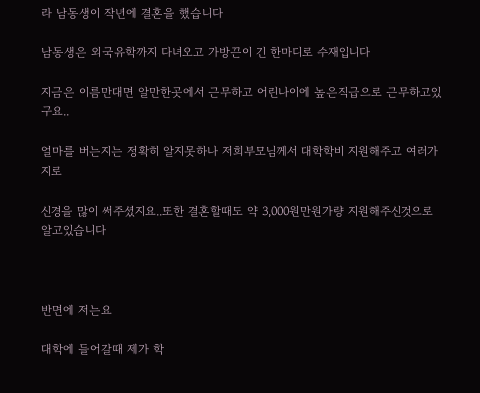라 남동생이 작년에 결혼을 했습니다

남동생은 외국유학까지 다녀오고 가방끈이 긴 한마디로 수재입니다

지금은 이름만대면 알만한곳에서 근무하고 어린나이에 높은직급으로 근무하고있구요..

얼마를 버는지는 정확히 알지못하나 저희부모님께서 대학학비 지원해주고 여러가지로

신경을 많이 써주셨지요..또한 결혼할때도 약 3,000원만원가량 지원해주신것으로 알고있습니다



반면에 저는요

대학에 들어갈때 제가 학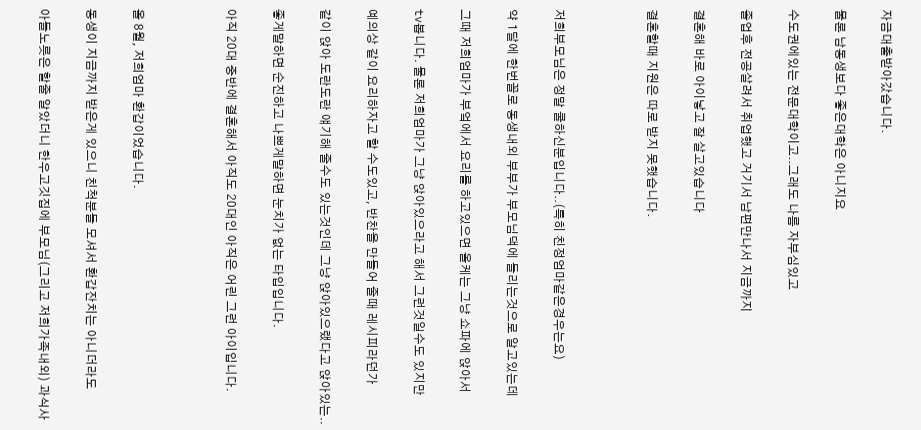자금대출받아갔습니다.

물론 남동생보다 좋은대학은 아니지요

수도권에있는 전문대학이고..그래도 나름 자부심있고

졸업후 전공살려서 취업했고 거기서 남편만나서 지금까지

결혼해 바로 아이낳고 잘 살고있습니다

결혼할때 지원은 따로 받지 못했습니다.



저희부모님은 정말 쿨하신분입니다..(특히 친정엄마같은경우는요)

약 1달에 한번꼴로 동생내외 부부가 부모님댁에 들리는것으로 알고있는데

그때 저희엄마가 부엌에서 요리를 하고있으면 올케는 그냥 쇼파에 앉아서

tv봅니다. 물론 저희엄마가 그냥 앉아있으라고 해서 그런것일수도 있지만

예의상 같이 요리하자고 할 수도있고, 반찬을 만들어 줄때 레시피라던가

같이 앉아 도란도란 얘기해 줄수도 있는것인데 그냥 앉아있으랬다고 앉아있는..

좋게말하면 순진하고 나쁘게말하면 눈치가 없는 타입입니다.

아직 20대 중반에 결혼해서 아직도 20대인 아직은 어린 그런 아이입니다.



올 8월, 저희엄마 환갑이었습니다.

동생이 지금까지 받은게 있으니 친척분들 모셔서 환갑잔치는 아니더라도

아들노릇은 할줄 알았더니 한우고깃집에 부모님(그리고 저희가족내외) 과식사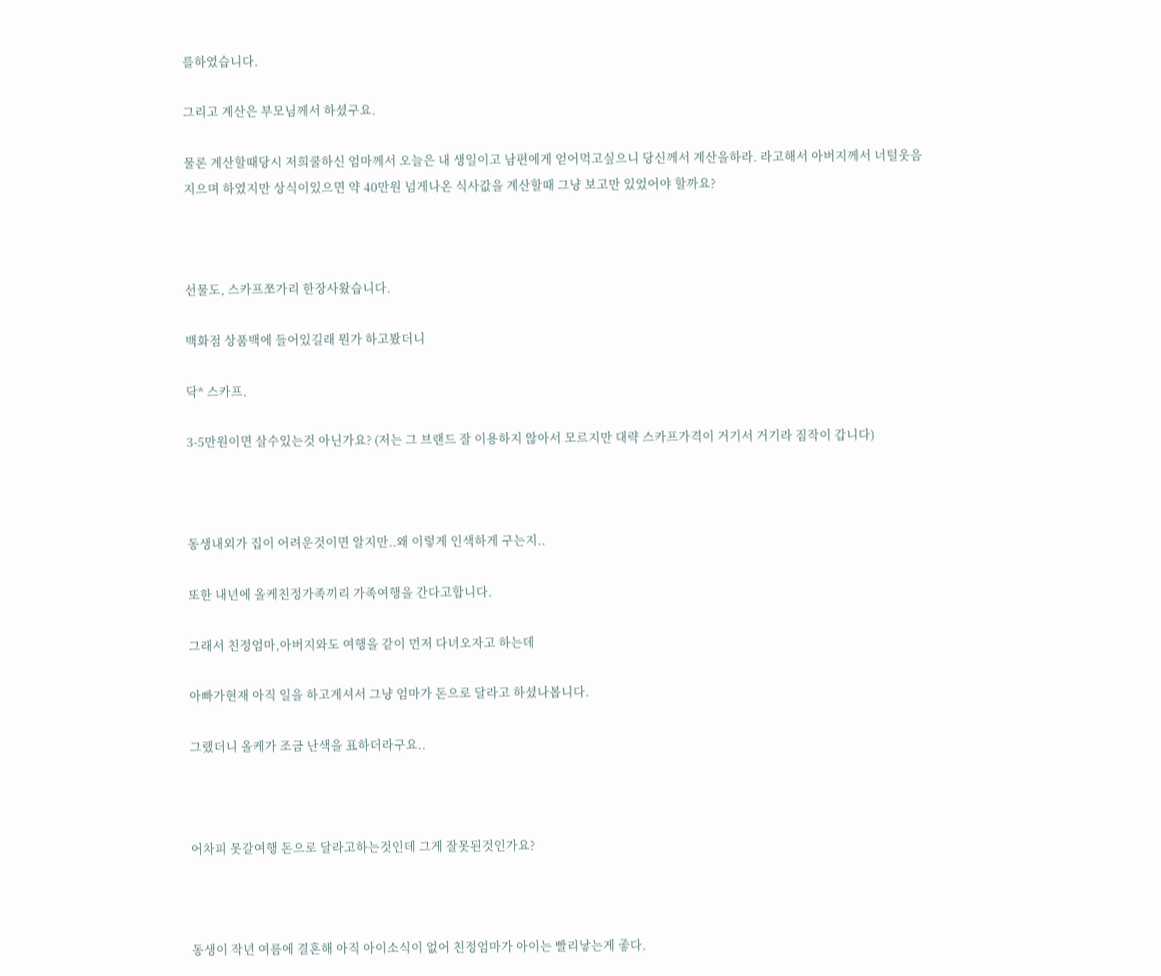를하였습니다.

그리고 계산은 부모님께서 하셨구요.

물론 계산할때당시 저희쿨하신 엄마께서 오늘은 내 생일이고 남편에게 얻어먹고싶으니 당신께서 계산을하라. 라고해서 아버지께서 너털웃음 지으며 하였지만 상식이있으면 약 40만원 넘게나온 식사값을 계산할때 그냥 보고만 있었어야 할까요?



선물도, 스카프쪼가리 한장사왔습니다.

백화점 상품백에 들어있길래 뭔가 하고봤더니

닥* 스카프.

3-5만원이면 살수있는것 아닌가요? (저는 그 브랜드 잘 이용하지 않아서 모르지만 대략 스카프가격이 거기서 거기라 짐작이 갑니다)



동생내외가 집이 어려운것이면 알지만..왜 이렇게 인색하게 구는지..

또한 내년에 올케친정가족끼리 가족여행을 간다고합니다.

그래서 친정엄마,아버지와도 여행을 같이 먼저 다녀오자고 하는데

아빠가현재 아직 일을 하고계셔서 그냥 엄마가 돈으로 달라고 하셨나봅니다.

그랬더니 올케가 조금 난색을 표하더라구요..



어차피 못갈여행 돈으로 달라고하는것인데 그게 잘못된것인가요?



동생이 작년 여름에 결혼해 아직 아이소식이 없어 친정엄마가 아이는 빨리낳는게 좋다.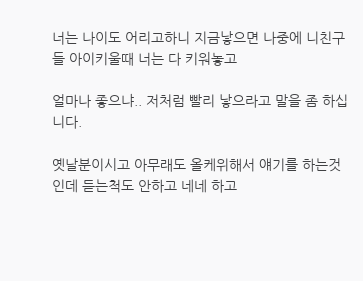너는 나이도 어리고하니 지금낳으면 나중에 니친구들 아이키울때 너는 다 키워놓고

얼마나 좋으냐.. 저처럼 빨리 낳으라고 말을 좀 하십니다.

옛날분이시고 아무래도 올케위해서 얘기를 하는것인데 듣는척도 안하고 네네 하고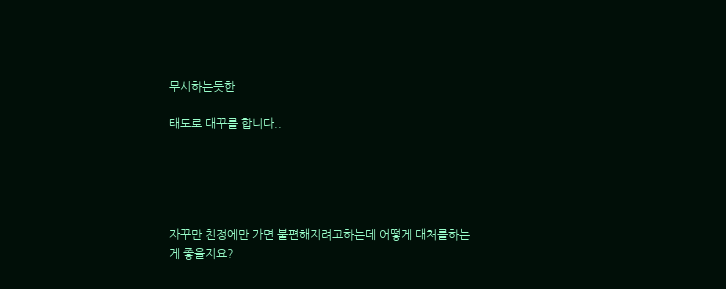무시하는듯한

태도로 대꾸를 합니다..





자꾸만 친정에만 가면 불편해지려고하는데 어떻게 대처를하는게 좋을지요?